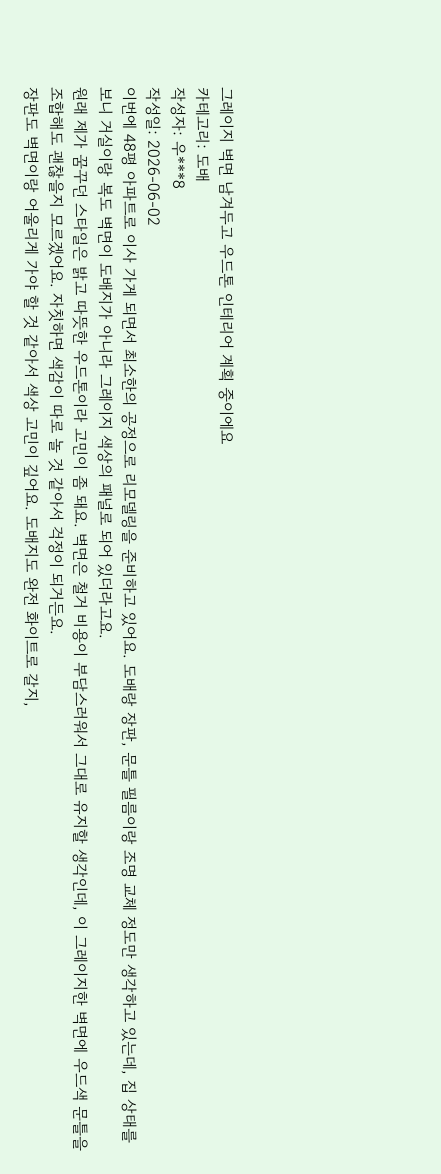그레이지 벽면 남겨두고 우드톤 인테리어 계획 중이에요
카테고리: 도배
작성자: 우***8
작성일: 2026-06-02
이번에 48평 아파트로 이사 가게 되면서 최소한의 공정으로 리모델링을 준비하고 있어요. 도배랑 장판, 문틀 필름이랑 조명 교체 정도만 생각하고 있는데, 집 상태를 보니 거실이랑 복도 벽면이 도배지가 아니라 그레이지 색상의 패널로 되어 있더라고요.
원래 제가 꿈꾸던 스타일은 밝고 따뜻한 우드톤이라 고민이 좀 돼요. 벽면은 철거 비용이 부담스러워서 그대로 유지할 생각인데, 이 그레이지한 벽면에 우드색 문틀을 조합해도 괜찮을지 모르겠어요. 자칫하면 색감이 따로 놀 것 같아서 걱정이 되거든요.
장판도 벽면이랑 어울리게 가야 할 것 같아서 색상 고민이 깊어요. 도배지도 완전 화이트로 갈지,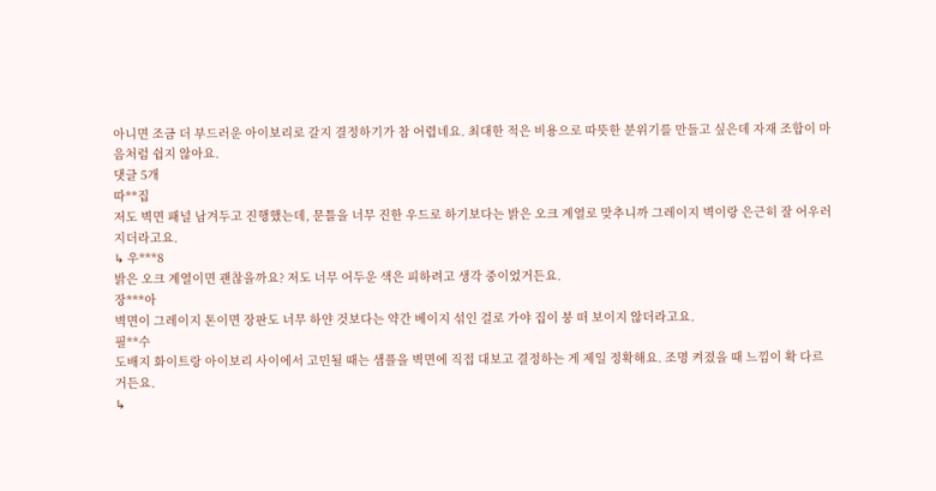아니면 조금 더 부드러운 아이보리로 갈지 결정하기가 참 어렵네요. 최대한 적은 비용으로 따뜻한 분위기를 만들고 싶은데 자재 조합이 마음처럼 쉽지 않아요.
댓글 5개
따**집
저도 벽면 패널 남겨두고 진행했는데, 문틀을 너무 진한 우드로 하기보다는 밝은 오크 계열로 맞추니까 그레이지 벽이랑 은근히 잘 어우러지더라고요.
↳ 우***8
밝은 오크 계열이면 괜찮을까요? 저도 너무 어두운 색은 피하려고 생각 중이었거든요.
장***아
벽면이 그레이지 톤이면 장판도 너무 하얀 것보다는 약간 베이지 섞인 걸로 가야 집이 붕 떠 보이지 않더라고요.
필**수
도배지 화이트랑 아이보리 사이에서 고민될 때는 샘플을 벽면에 직접 대보고 결정하는 게 제일 정확해요. 조명 켜졌을 때 느낌이 확 다르거든요.
↳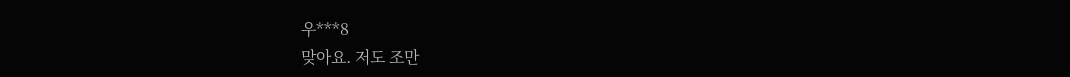우***8
맞아요. 저도 조만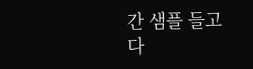간 샘플 들고 다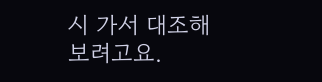시 가서 대조해 보려고요.